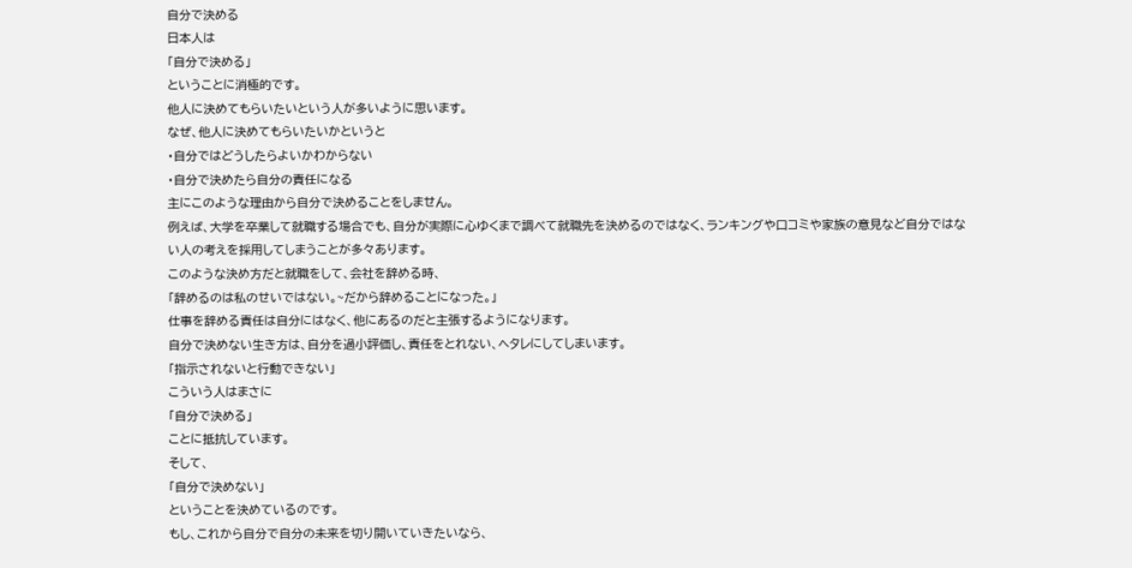自分で決める
日本人は
「自分で決める」
ということに消極的です。
他人に決めてもらいたいという人が多いように思います。
なぜ、他人に決めてもらいたいかというと
・自分ではどうしたらよいかわからない
・自分で決めたら自分の責任になる
主にこのような理由から自分で決めることをしません。
例えば、大学を卒業して就職する場合でも、自分が実際に心ゆくまで調べて就職先を決めるのではなく、ランキングや口コミや家族の意見など自分ではない人の考えを採用してしまうことが多々あります。
このような決め方だと就職をして、会社を辞める時、
「辞めるのは私のせいではない。~だから辞めることになった。」
仕事を辞める責任は自分にはなく、他にあるのだと主張するようになります。
自分で決めない生き方は、自分を過小評価し、責任をとれない、ヘタレにしてしまいます。
「指示されないと行動できない」
こういう人はまさに
「自分で決める」
ことに抵抗しています。
そして、
「自分で決めない」
ということを決めているのです。
もし、これから自分で自分の未来を切り開いていきたいなら、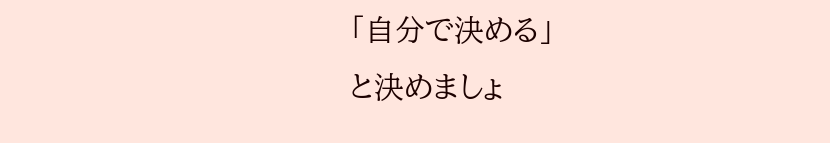「自分で決める」
と決めましょ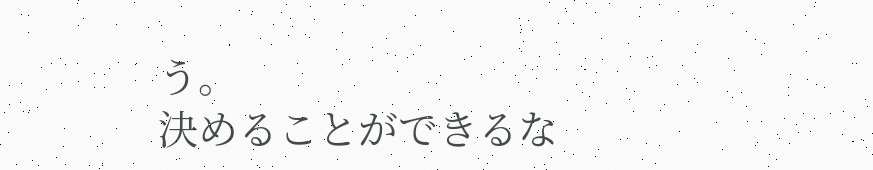う。
決めることができるな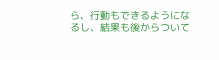ら、行動もできるようになるし、結果も後からついて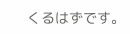くるはずです。